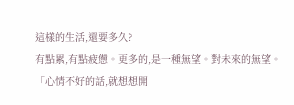這樣的生活,還要多久?
有點累,有點疲憊。更多的,是一種無望。對未來的無望。
「心情不好的話,就想想開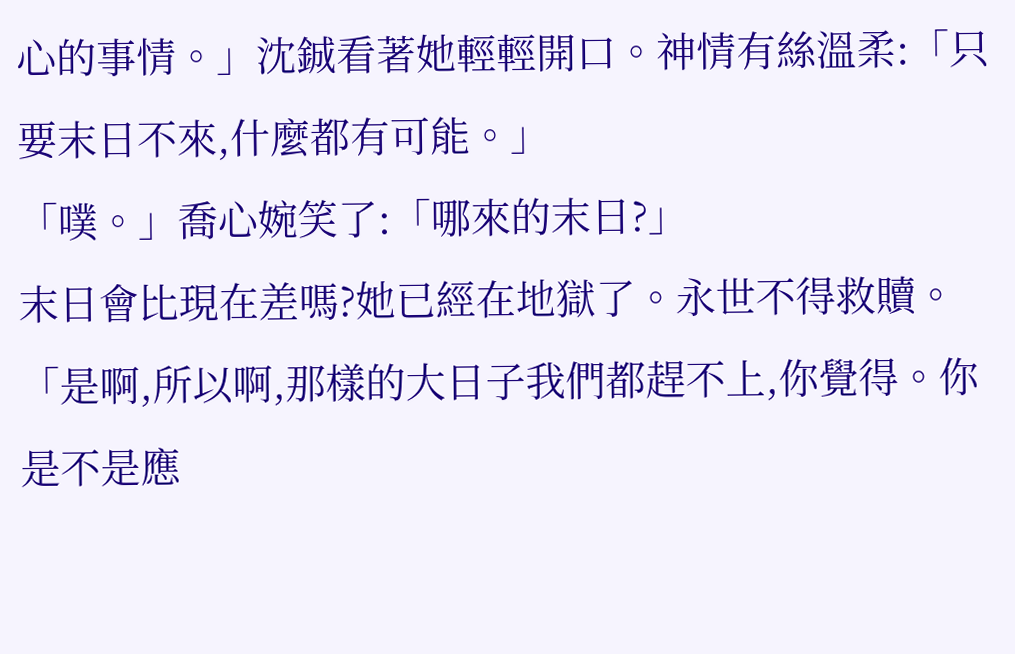心的事情。」沈鋮看著她輕輕開口。神情有絲溫柔:「只要末日不來,什麼都有可能。」
「噗。」喬心婉笑了:「哪來的末日?」
末日會比現在差嗎?她已經在地獄了。永世不得救贖。
「是啊,所以啊,那樣的大日子我們都趕不上,你覺得。你是不是應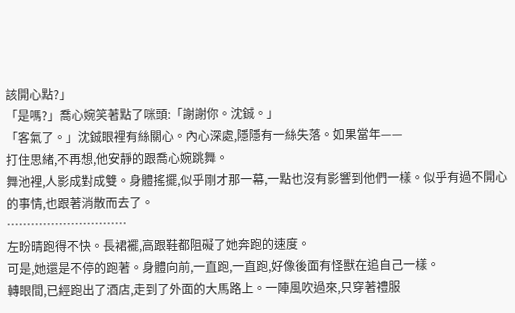該開心點?」
「是嗎?」喬心婉笑著點了咪頭:「謝謝你。沈鋮。」
「客氣了。」沈鋮眼裡有絲關心。內心深處,隱隱有一絲失落。如果當年——
打住思緒,不再想,他安靜的跟喬心婉跳舞。
舞池裡,人影成對成雙。身體搖擺,似乎剛才那一幕,一點也沒有影響到他們一樣。似乎有過不開心的事情,也跟著消散而去了。
…………………………
左盼晴跑得不快。長裙襬,高跟鞋都阻礙了她奔跑的速度。
可是,她還是不停的跑著。身體向前,一直跑,一直跑,好像後面有怪獸在追自己一樣。
轉眼間,已經跑出了酒店,走到了外面的大馬路上。一陣風吹過來,只穿著禮服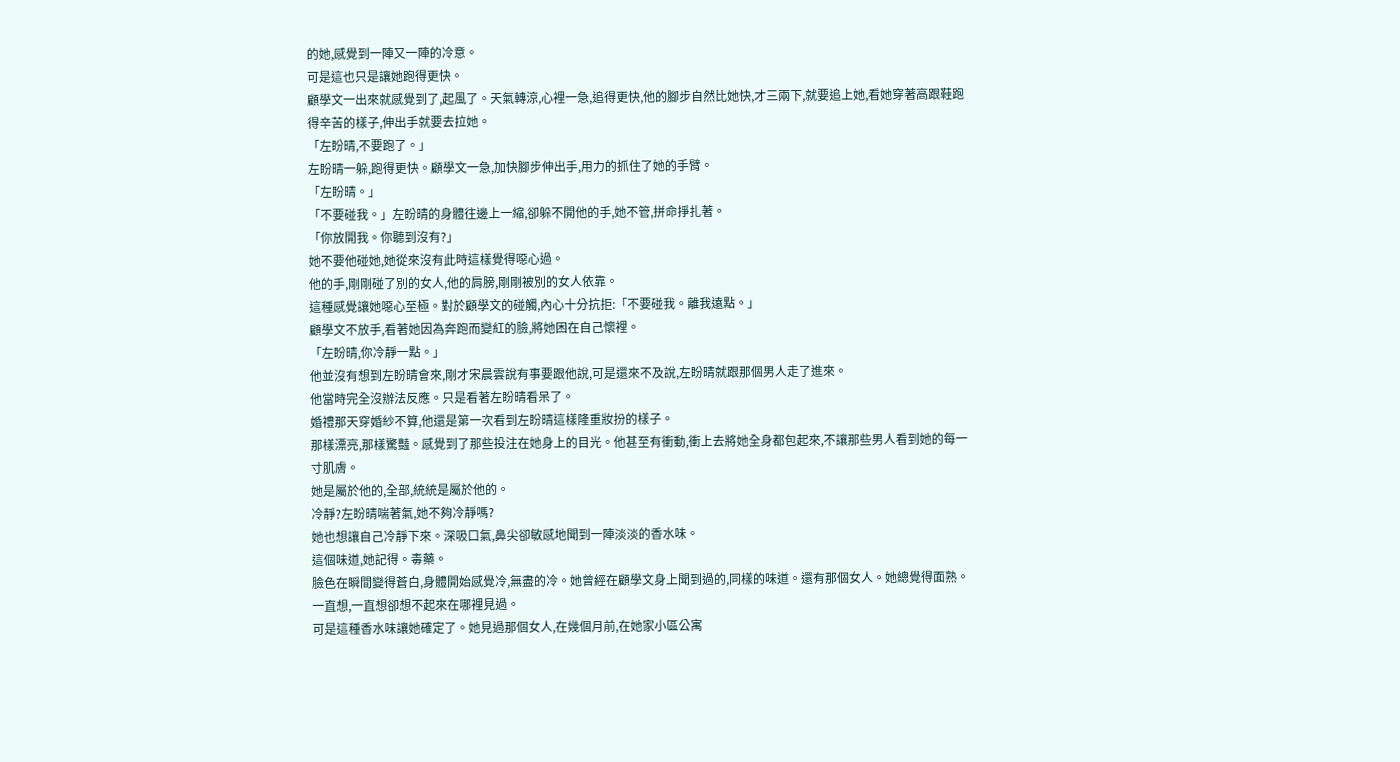的她,感覺到一陣又一陣的冷意。
可是這也只是讓她跑得更快。
顧學文一出來就感覺到了,起風了。天氣轉涼,心裡一急,追得更快,他的腳步自然比她快,才三兩下,就要追上她,看她穿著高跟鞋跑得辛苦的樣子,伸出手就要去拉她。
「左盼晴,不要跑了。」
左盼晴一躲,跑得更快。顧學文一急,加快腳步伸出手,用力的抓住了她的手臂。
「左盼晴。」
「不要碰我。」左盼晴的身體往邊上一縮,卻躲不開他的手,她不管,拼命掙扎著。
「你放開我。你聽到沒有?」
她不要他碰她,她從來沒有此時這樣覺得噁心過。
他的手,剛剛碰了別的女人,他的肩膀,剛剛被別的女人依靠。
這種感覺讓她噁心至極。對於顧學文的碰觸,內心十分抗拒:「不要碰我。離我遠點。」
顧學文不放手,看著她因為奔跑而變紅的臉,將她困在自己懷裡。
「左盼晴,你冷靜一點。」
他並沒有想到左盼晴會來,剛才宋晨雲說有事要跟他說,可是還來不及說,左盼晴就跟那個男人走了進來。
他當時完全沒辦法反應。只是看著左盼晴看呆了。
婚禮那天穿婚紗不算,他還是第一次看到左盼晴這樣隆重妝扮的樣子。
那樣漂亮,那樣驚豔。感覺到了那些投注在她身上的目光。他甚至有衝動,衝上去將她全身都包起來,不讓那些男人看到她的每一寸肌膚。
她是屬於他的,全部,統統是屬於他的。
冷靜?左盼晴喘著氣,她不夠冷靜嗎?
她也想讓自己冷靜下來。深吸口氣,鼻尖卻敏感地聞到一陣淡淡的香水味。
這個味道,她記得。毒藥。
臉色在瞬間變得蒼白,身體開始感覺冷,無盡的冷。她曾經在顧學文身上聞到過的,同樣的味道。還有那個女人。她總覺得面熟。一直想,一直想卻想不起來在哪裡見過。
可是這種香水味讓她確定了。她見過那個女人,在幾個月前,在她家小區公寓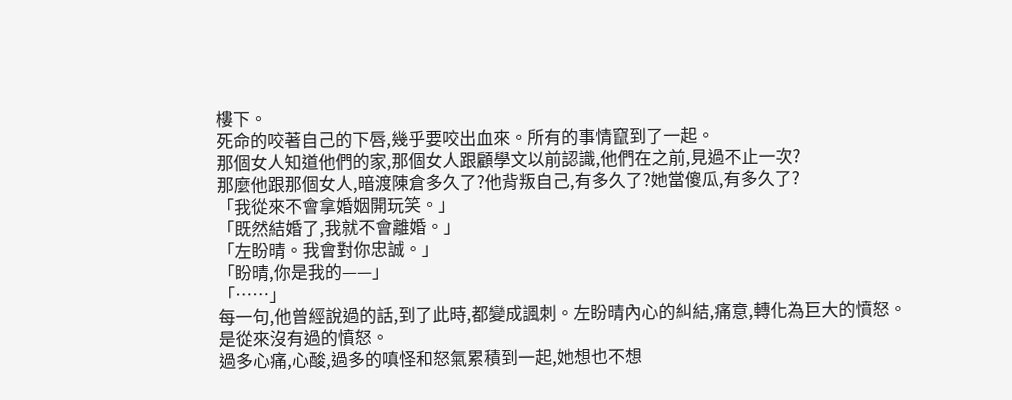樓下。
死命的咬著自己的下唇,幾乎要咬出血來。所有的事情竄到了一起。
那個女人知道他們的家,那個女人跟顧學文以前認識,他們在之前,見過不止一次?
那麼他跟那個女人,暗渡陳倉多久了?他背叛自己,有多久了?她當傻瓜,有多久了?
「我從來不會拿婚姻開玩笑。」
「既然結婚了,我就不會離婚。」
「左盼晴。我會對你忠誠。」
「盼晴,你是我的——」
「……」
每一句,他曾經說過的話,到了此時,都變成諷刺。左盼晴內心的糾結,痛意,轉化為巨大的憤怒。
是從來沒有過的憤怒。
過多心痛,心酸,過多的嗔怪和怒氣累積到一起,她想也不想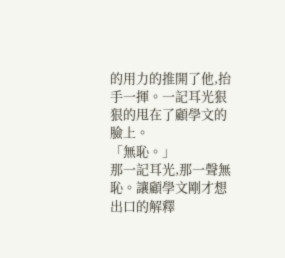的用力的推開了他,抬手一揮。一記耳光狠狠的甩在了顧學文的臉上。
「無恥。」
那一記耳光,那一聲無恥。讓顧學文剛才想出口的解釋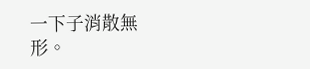一下子消散無形。